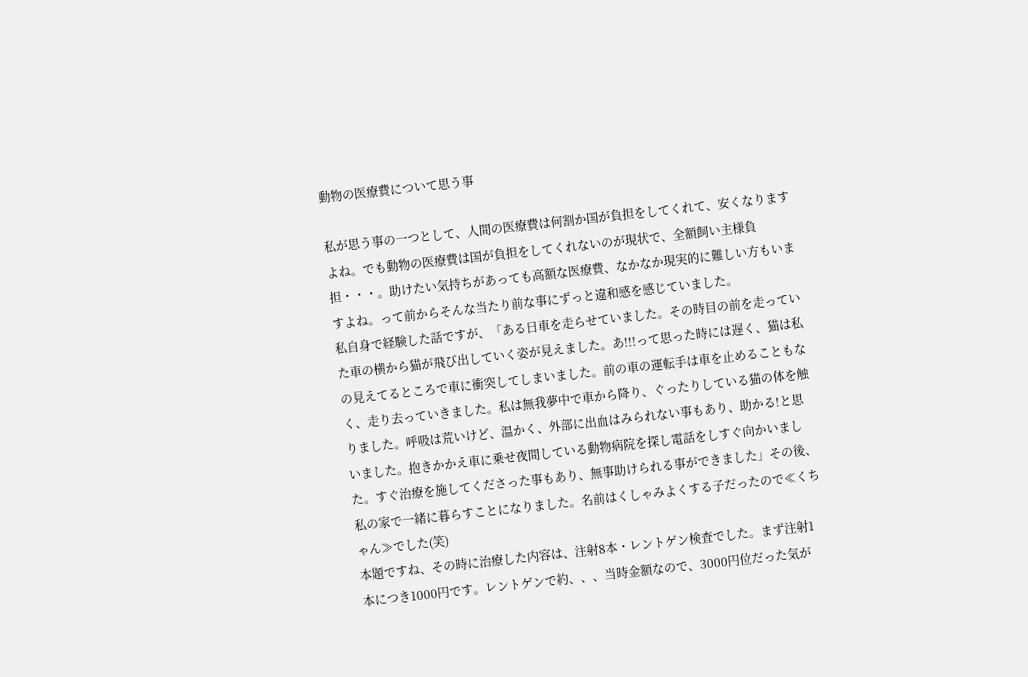動物の医療費について思う事

私が思う事の一つとして、人間の医療費は何割か国が負担をしてくれて、安くなりますよね。でも動物の医療費は国が負担をしてくれないのが現状で、全額飼い主様負担・・・。助けたい気持ちがあっても高額な医療費、なかなか現実的に難しい方もいますよね。って前からそんな当たり前な事にずっと違和感を感じていました。
私自身で経験した話ですが、「ある日車を走らせていました。その時目の前を走っていた車の横から猫が飛び出していく姿が見えました。あ!!!って思った時には遅く、猫は私の見えてるところで車に衝突してしまいました。前の車の運転手は車を止めることもなく、走り去っていきました。私は無我夢中で車から降り、ぐったりしている猫の体を触りました。呼吸は荒いけど、温かく、外部に出血はみられない事もあり、助かる!と思いました。抱きかかえ車に乗せ夜間している動物病院を探し電話をしすぐ向かいました。すぐ治療を施してくださった事もあり、無事助けられる事ができました」その後、私の家で一緒に暮らすことになりました。名前はくしゃみよくする子だったので≪くちゃん≫でした(笑)
本題ですね、その時に治療した内容は、注射8本・レントゲン検査でした。まず注射1本につき1000円です。レントゲンで約、、、当時金額なので、3000円位だった気が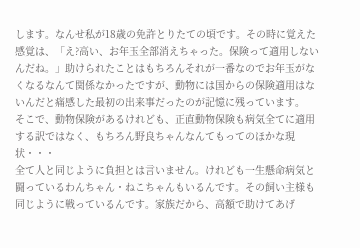します。なんせ私が18歳の免許とりたての頃です。その時に覚えた感覚は、「え?高い、お年玉全部消えちゃった。保険って適用しないんだね。」助けられたことはもちろんそれが一番なのでお年玉がなくなるなんて関係なかったですが、動物には国からの保険適用はないんだと痛感した最初の出来事だったのが記憶に残っています。
そこで、動物保険があるけれども、正直動物保険も病気全てに適用する訳ではなく、もちろん野良ちゃんなんてもってのほかな現状・・・
全て人と同じように負担とは言いません。けれども一生懸命病気と闘っているわんちゃん・ねこちゃんもいるんです。その飼い主様も同じように戦っているんです。家族だから、高額で助けてあげ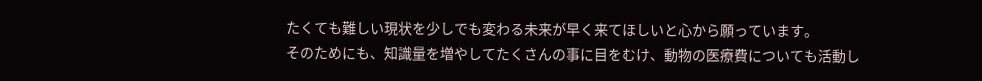たくても難しい現状を少しでも変わる未来が早く来てほしいと心から願っています。
そのためにも、知識量を増やしてたくさんの事に目をむけ、動物の医療費についても活動し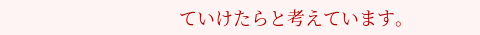ていけたらと考えています。